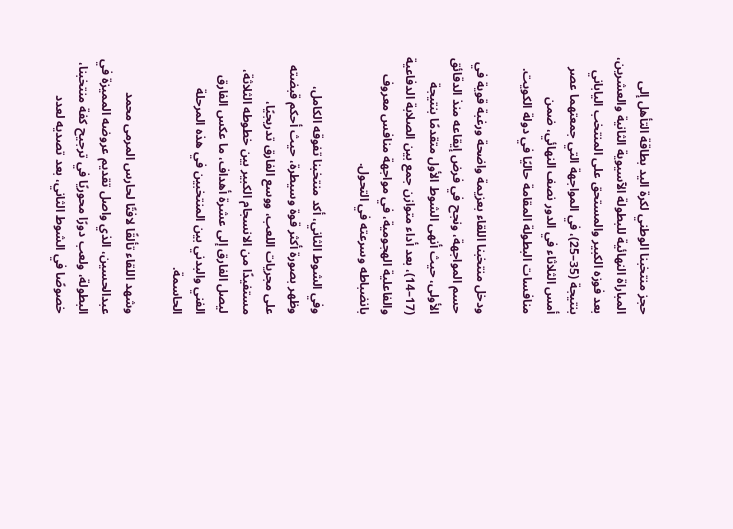حجز منتخبنا الوطني لكرة اليد بطاقة التأهل إلى المباراة النهائية للبطولة الآسيوية الثانية والعشرين، بعد فوزه الكبير والمستحق على المنتخب الياباني بنتيجة (35–25)، في المواجهة التي جمعتهما عصر أمس الثلاثاء في الدور نصف النهائي، ضمن منافسات البطولة المقامة حاليًا في دولة الكويت.

ودخل منتخبنا اللقاء بعزيمة واضحة ورغبة قوية في حسم المواجهة، ونجح في فرض إيقاعه منذ الدقائق الأولى، حيث أنهى الشوط الأول متقدمًا بنتيجة (17–14)، بعد أداء متوازن جمع بين الصلابة الدفاعية والفاعلية الهجومية، في مواجهة منافس معروف بانضباطه وسرعته في التحول.

وفي الشوط الثاني، أكد منتخبنا تفوقه الكامل، وظهر بصورة أكثر قوة وسيطرة، حيث أحكم قبضته على مجريات اللعب، ووسع الفارق تدريجيًا، مستفيدًا من الانسجام الكبير بين خطوطه الثلاثة، ليصل الفارق إلى عشرة أهداف، ما عكس الفارق الفني والبدني بين المنتخبين في هذه المرحلة الحاسمة.

وشهد اللقاء تألقًا لافتًا لحارس المرمى محمد عبدالحسين، الذي واصل تقديم عروضه المميزة في البطولة، ولعب دورًا محوريًا في ترجيح كفة منتخبنا، خصوصًا في الشوط الثاني، بعد تصديه لعدد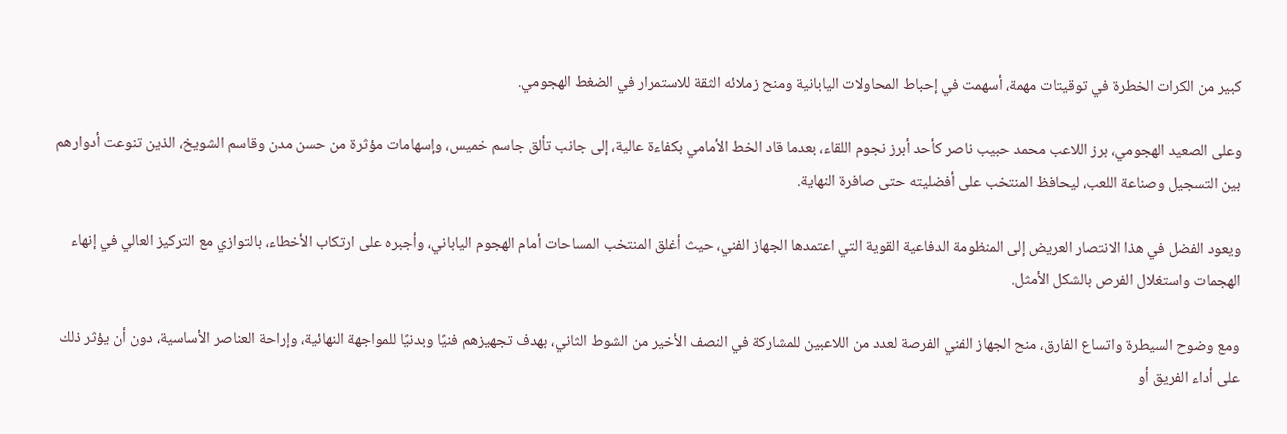كبير من الكرات الخطرة في توقيتات مهمة، أسهمت في إحباط المحاولات اليابانية ومنح زملائه الثقة للاستمرار في الضغط الهجومي.

وعلى الصعيد الهجومي، برز اللاعب محمد حبيب ناصر كأحد أبرز نجوم اللقاء، بعدما قاد الخط الأمامي بكفاءة عالية، إلى جانب تألق جاسم خميس، وإسهامات مؤثرة من حسن مدن وقاسم الشويخ، الذين تنوعت أدوارهم بين التسجيل وصناعة اللعب، ليحافظ المنتخب على أفضليته حتى صافرة النهاية.

ويعود الفضل في هذا الانتصار العريض إلى المنظومة الدفاعية القوية التي اعتمدها الجهاز الفني، حيث أغلق المنتخب المساحات أمام الهجوم الياباني، وأجبره على ارتكاب الأخطاء، بالتوازي مع التركيز العالي في إنهاء الهجمات واستغلال الفرص بالشكل الأمثل.

ومع وضوح السيطرة واتساع الفارق، منح الجهاز الفني الفرصة لعدد من اللاعبين للمشاركة في النصف الأخير من الشوط الثاني، بهدف تجهيزهم فنيًا وبدنيًا للمواجهة النهائية، وإراحة العناصر الأساسية، دون أن يؤثر ذلك على أداء الفريق أو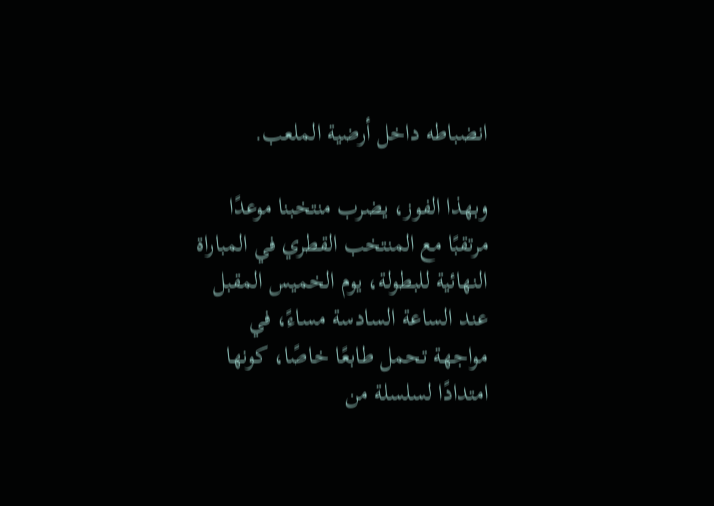انضباطه داخل أرضية الملعب.

وبهذا الفوز، يضرب منتخبنا موعدًا مرتقبًا مع المنتخب القطري في المباراة النهائية للبطولة، يوم الخميس المقبل عند الساعة السادسة مساءً، في مواجهة تحمل طابعًا خاصًا، كونها امتدادًا لسلسلة من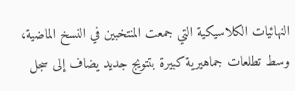النهائيات الكلاسيكية التي جمعت المنتخبين في النسخ الماضية، وسط تطلعات جماهيرية كبيرة بتتويج جديد يضاف إلى سجل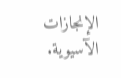الإنجازات الآسيوية.